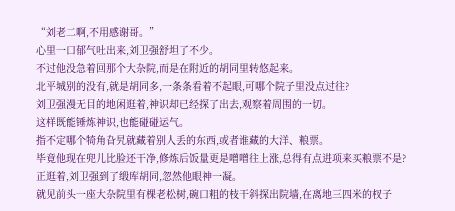“刘老二啊,不用感谢哥。”
心里一口郁气吐出来,刘卫强舒坦了不少。
不过他没急着回那个大杂院,而是在附近的胡同里转悠起来。
北平城别的没有,就是胡同多,一条条看着不起眼,可哪个院子里没点过往?
刘卫强漫无目的地闲逛着,神识却已经探了出去,观察着周围的一切。
这样既能锤炼神识,也能碰碰运气。
指不定哪个犄角旮旯就藏着别人丢的东西,或者谁藏的大洋、粮票。
毕竟他现在兜儿比脸还干净,修炼后饭量更是噌噌往上涨,总得有点进项来买粮票不是?
正逛着,刘卫强到了缎库胡同,忽然他眼神一凝。
就见前头一座大杂院里有棵老松树,碗口粗的枝干斜探出院墙,在离地三四米的杈子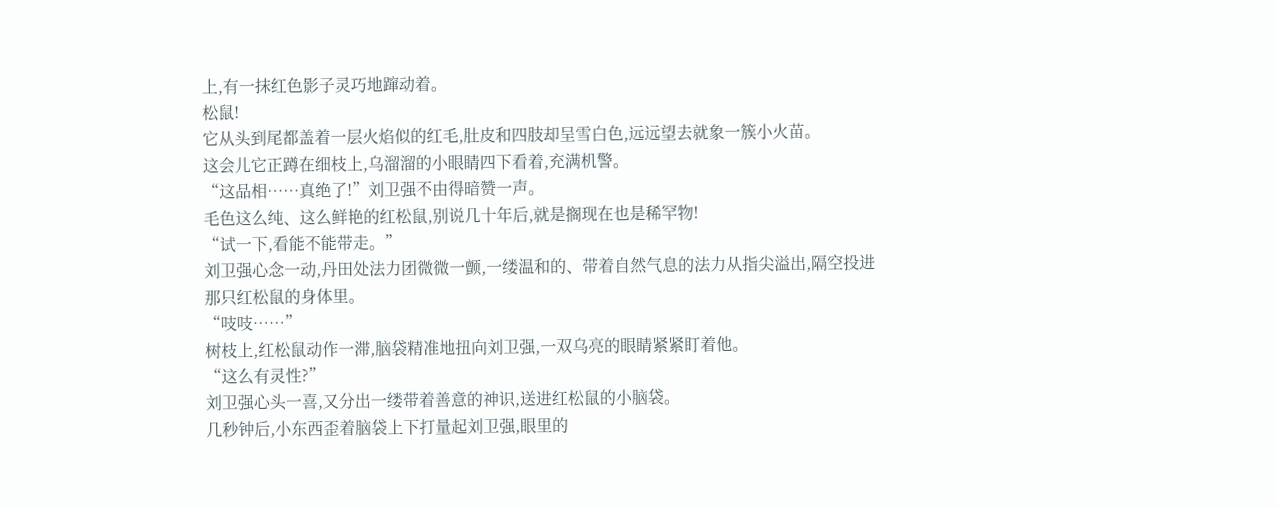上,有一抹红色影子灵巧地蹿动着。
松鼠!
它从头到尾都盖着一层火焰似的红毛,肚皮和四肢却呈雪白色,远远望去就象一簇小火苗。
这会儿它正蹲在细枝上,乌溜溜的小眼睛四下看着,充满机警。
“这品相……真绝了!”刘卫强不由得暗赞一声。
毛色这么纯、这么鲜艳的红松鼠,别说几十年后,就是搁现在也是稀罕物!
“试一下,看能不能带走。”
刘卫强心念一动,丹田处法力团微微一颤,一缕温和的、带着自然气息的法力从指尖溢出,隔空投进那只红松鼠的身体里。
“吱吱……”
树枝上,红松鼠动作一滞,脑袋精准地扭向刘卫强,一双乌亮的眼睛紧紧盯着他。
“这么有灵性?”
刘卫强心头一喜,又分出一缕带着善意的神识,送进红松鼠的小脑袋。
几秒钟后,小东西歪着脑袋上下打量起刘卫强,眼里的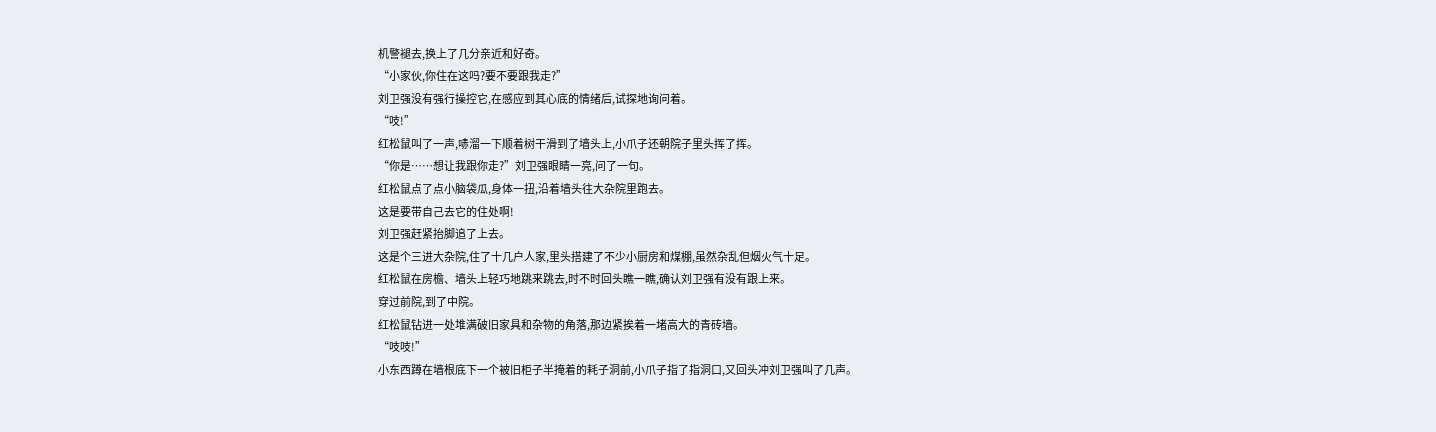机警褪去,换上了几分亲近和好奇。
“小家伙,你住在这吗?要不要跟我走?”
刘卫强没有强行操控它,在感应到其心底的情绪后,试探地询问着。
“吱!”
红松鼠叫了一声,哧溜一下顺着树干滑到了墙头上,小爪子还朝院子里头挥了挥。
“你是……想让我跟你走?”刘卫强眼睛一亮,问了一句。
红松鼠点了点小脑袋瓜,身体一扭,沿着墙头往大杂院里跑去。
这是要带自己去它的住处啊!
刘卫强赶紧抬脚追了上去。
这是个三进大杂院,住了十几户人家,里头搭建了不少小厨房和煤棚,虽然杂乱但烟火气十足。
红松鼠在房檐、墙头上轻巧地跳来跳去,时不时回头瞧一瞧,确认刘卫强有没有跟上来。
穿过前院,到了中院。
红松鼠钻进一处堆满破旧家具和杂物的角落,那边紧挨着一堵高大的青砖墙。
“吱吱!”
小东西蹲在墙根底下一个被旧柜子半掩着的耗子洞前,小爪子指了指洞口,又回头冲刘卫强叫了几声。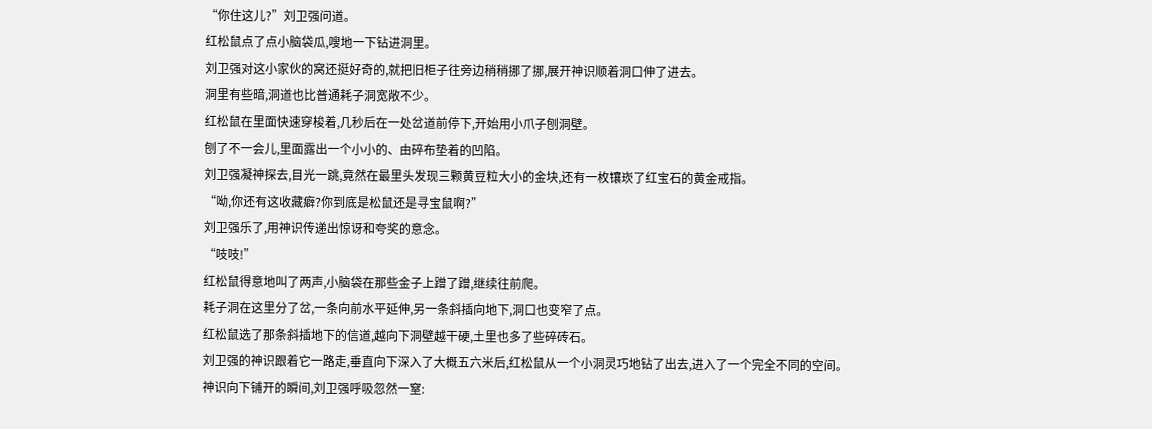“你住这儿?”刘卫强问道。
红松鼠点了点小脑袋瓜,嗖地一下钻进洞里。
刘卫强对这小家伙的窝还挺好奇的,就把旧柜子往旁边稍稍挪了挪,展开神识顺着洞口伸了进去。
洞里有些暗,洞道也比普通耗子洞宽敞不少。
红松鼠在里面快速穿梭着,几秒后在一处岔道前停下,开始用小爪子刨洞壁。
刨了不一会儿,里面露出一个小小的、由碎布垫着的凹陷。
刘卫强凝神探去,目光一跳,竟然在最里头发现三颗黄豆粒大小的金块,还有一枚镶崁了红宝石的黄金戒指。
“呦,你还有这收藏癖?你到底是松鼠还是寻宝鼠啊?”
刘卫强乐了,用神识传递出惊讶和夸奖的意念。
“吱吱!”
红松鼠得意地叫了两声,小脑袋在那些金子上蹭了蹭,继续往前爬。
耗子洞在这里分了岔,一条向前水平延伸,另一条斜插向地下,洞口也变窄了点。
红松鼠选了那条斜插地下的信道,越向下洞壁越干硬,土里也多了些碎砖石。
刘卫强的神识跟着它一路走,垂直向下深入了大概五六米后,红松鼠从一个小洞灵巧地钻了出去,进入了一个完全不同的空间。
神识向下铺开的瞬间,刘卫强呼吸忽然一窒: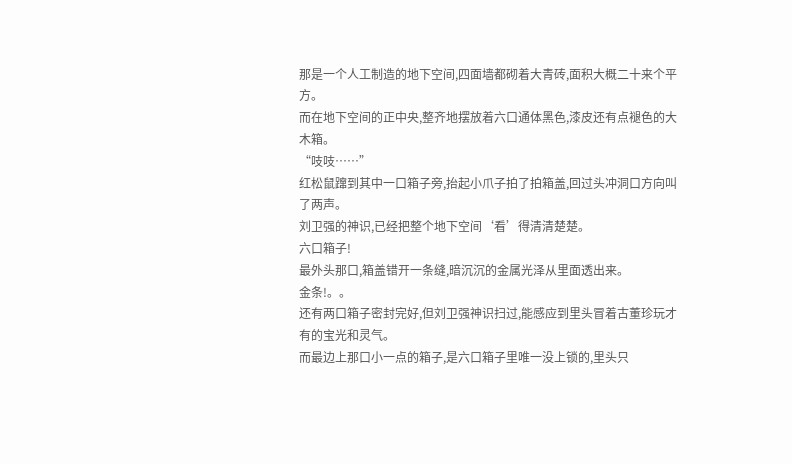那是一个人工制造的地下空间,四面墙都砌着大青砖,面积大概二十来个平方。
而在地下空间的正中央,整齐地摆放着六口通体黑色,漆皮还有点褪色的大木箱。
“吱吱……”
红松鼠蹿到其中一口箱子旁,抬起小爪子拍了拍箱盖,回过头冲洞口方向叫了两声。
刘卫强的神识,已经把整个地下空间‘看’得清清楚楚。
六口箱子!
最外头那口,箱盖错开一条缝,暗沉沉的金属光泽从里面透出来。
金条!。。
还有两口箱子密封完好,但刘卫强神识扫过,能感应到里头冒着古董珍玩才有的宝光和灵气。
而最边上那口小一点的箱子,是六口箱子里唯一没上锁的,里头只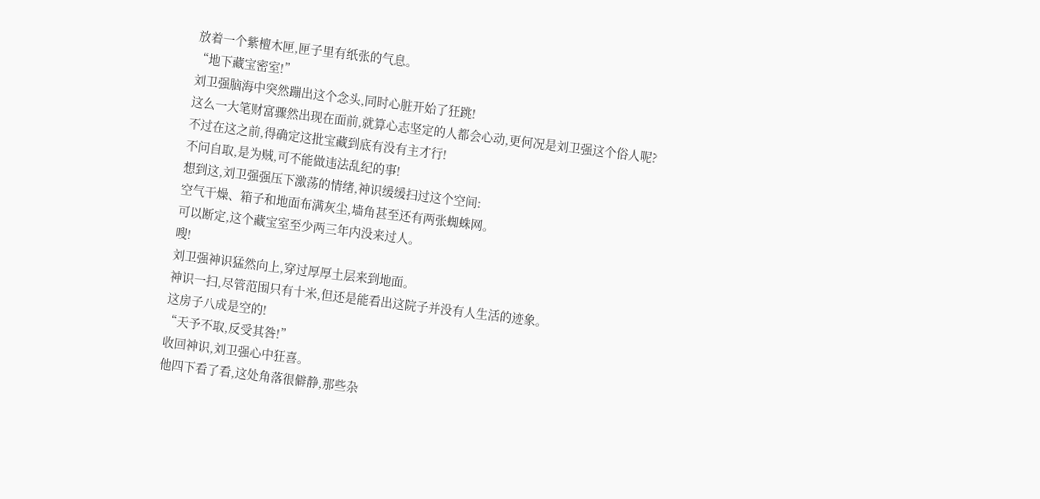放着一个紫檀木匣,匣子里有纸张的气息。
“地下藏宝密室!”
刘卫强脑海中突然蹦出这个念头,同时心脏开始了狂跳!
这么一大笔财富骤然出现在面前,就算心志坚定的人都会心动,更何况是刘卫强这个俗人呢?
不过在这之前,得确定这批宝藏到底有没有主才行!
不问自取,是为贼,可不能做违法乱纪的事!
想到这,刘卫强强压下激荡的情绪,神识缓缓扫过这个空间:
空气干燥、箱子和地面布满灰尘,墙角甚至还有两张蜘蛛网。
可以断定,这个藏宝室至少两三年内没来过人。
嗖!
刘卫强神识猛然向上,穿过厚厚土层来到地面。
神识一扫,尽管范围只有十米,但还是能看出这院子并没有人生活的迹象。
这房子八成是空的!
“天予不取,反受其咎!”
收回神识,刘卫强心中狂喜。
他四下看了看,这处角落很僻静,那些杂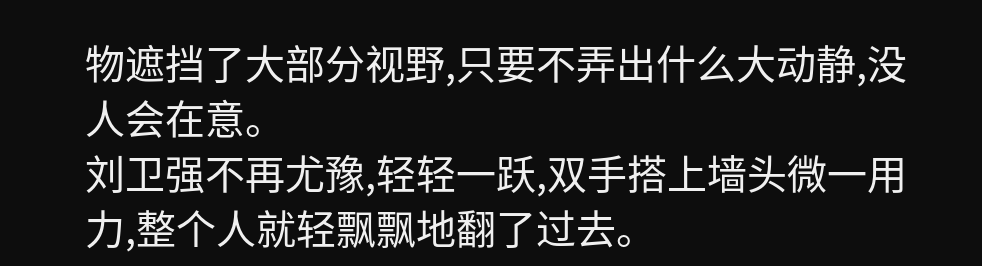物遮挡了大部分视野,只要不弄出什么大动静,没人会在意。
刘卫强不再尤豫,轻轻一跃,双手搭上墙头微一用力,整个人就轻飘飘地翻了过去。